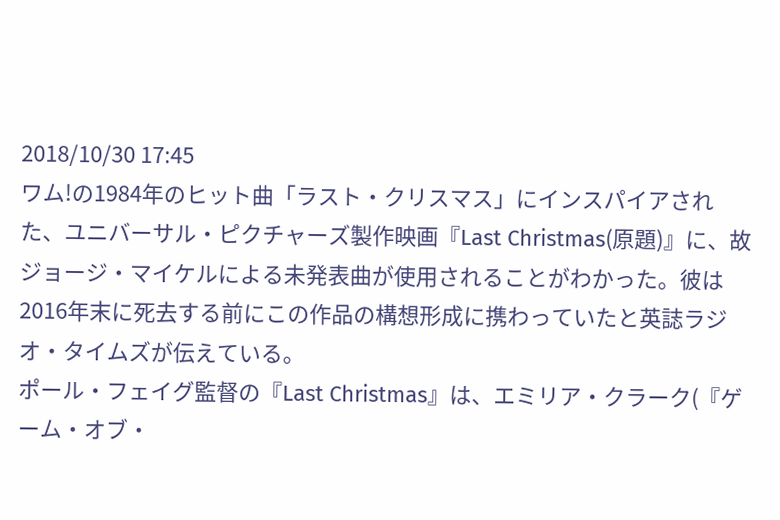2018/10/30 17:45
ワム!の1984年のヒット曲「ラスト・クリスマス」にインスパイアされた、ユニバーサル・ピクチャーズ製作映画『Last Christmas(原題)』に、故ジョージ・マイケルによる未発表曲が使用されることがわかった。彼は2016年末に死去する前にこの作品の構想形成に携わっていたと英誌ラジオ・タイムズが伝えている。
ポール・フェイグ監督の『Last Christmas』は、エミリア・クラーク(『ゲーム・オブ・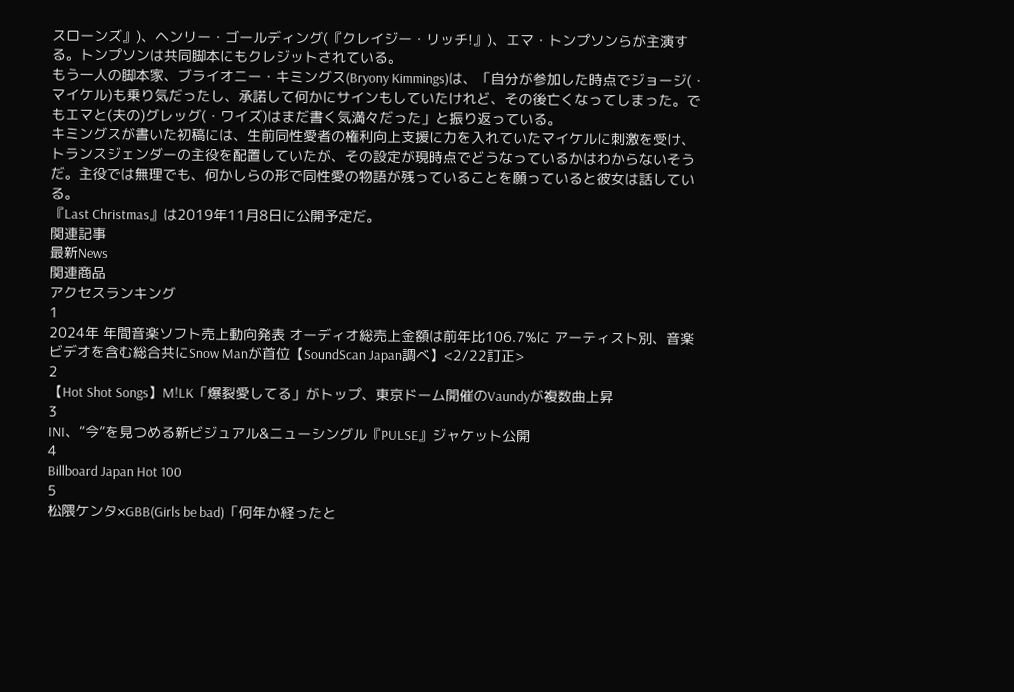スローンズ』)、ヘンリー・ゴールディング(『クレイジー・リッチ!』)、エマ・トンプソンらが主演する。トンプソンは共同脚本にもクレジットされている。
もう一人の脚本家、ブライオニー・キミングス(Bryony Kimmings)は、「自分が参加した時点でジョージ(・マイケル)も乗り気だったし、承諾して何かにサインもしていたけれど、その後亡くなってしまった。でもエマと(夫の)グレッグ(・ワイズ)はまだ書く気満々だった」と振り返っている。
キミングスが書いた初稿には、生前同性愛者の権利向上支援に力を入れていたマイケルに刺激を受け、トランスジェンダーの主役を配置していたが、その設定が現時点でどうなっているかはわからないそうだ。主役では無理でも、何かしらの形で同性愛の物語が残っていることを願っていると彼女は話している。
『Last Christmas』は2019年11月8日に公開予定だ。
関連記事
最新News
関連商品
アクセスランキング
1
2024年 年間音楽ソフト売上動向発表 オーディオ総売上金額は前年比106.7%に アーティスト別、音楽ビデオを含む総合共にSnow Manが首位【SoundScan Japan調べ】<2/22訂正>
2
【Hot Shot Songs】M!LK「爆裂愛してる」がトップ、東京ドーム開催のVaundyが複数曲上昇
3
INI、“今”を見つめる新ビジュアル&ニューシングル『PULSE』ジャケット公開
4
Billboard Japan Hot 100
5
松隈ケンタ×GBB(Girls be bad)「何年か経ったと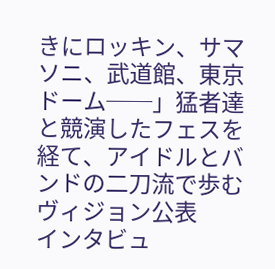きにロッキン、サマソニ、武道館、東京ドーム──」猛者達と競演したフェスを経て、アイドルとバンドの二刀流で歩むヴィジョン公表
インタビュ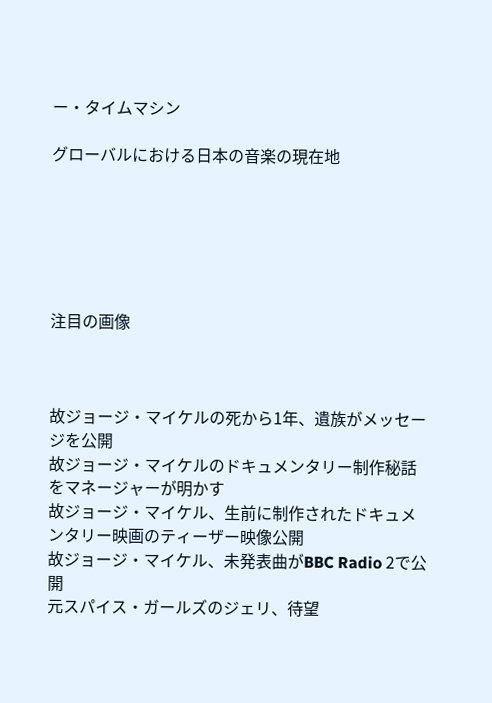ー・タイムマシン

グローバルにおける日本の音楽の現在地






注目の画像



故ジョージ・マイケルの死から1年、遺族がメッセージを公開
故ジョージ・マイケルのドキュメンタリー制作秘話をマネージャーが明かす
故ジョージ・マイケル、生前に制作されたドキュメンタリー映画のティーザー映像公開
故ジョージ・マイケル、未発表曲がBBC Radio 2で公開
元スパイス・ガールズのジェリ、待望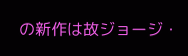の新作は故ジョージ・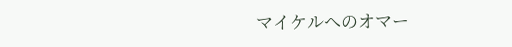マイケルへのオマー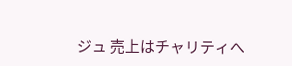ジュ 売上はチャリティへ